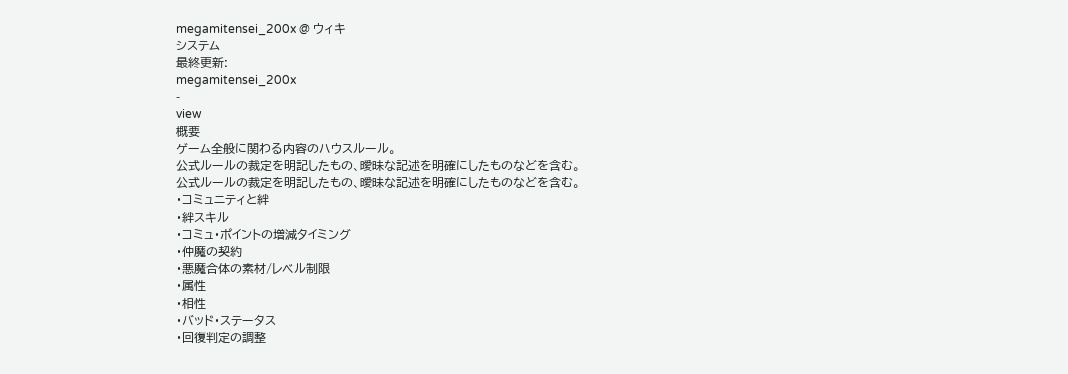megamitensei_200x @ ウィキ
システム
最終更新:
megamitensei_200x
-
view
概要
ゲーム全般に関わる内容のハウスルール。
公式ルールの裁定を明記したもの、曖昧な記述を明確にしたものなどを含む。
公式ルールの裁定を明記したもの、曖昧な記述を明確にしたものなどを含む。
・コミュニティと絆
・絆スキル
・コミュ・ポイントの増減タイミング
・仲魔の契約
・悪魔合体の素材/レベル制限
・属性
・相性
・バッド・ステータス
・回復判定の調整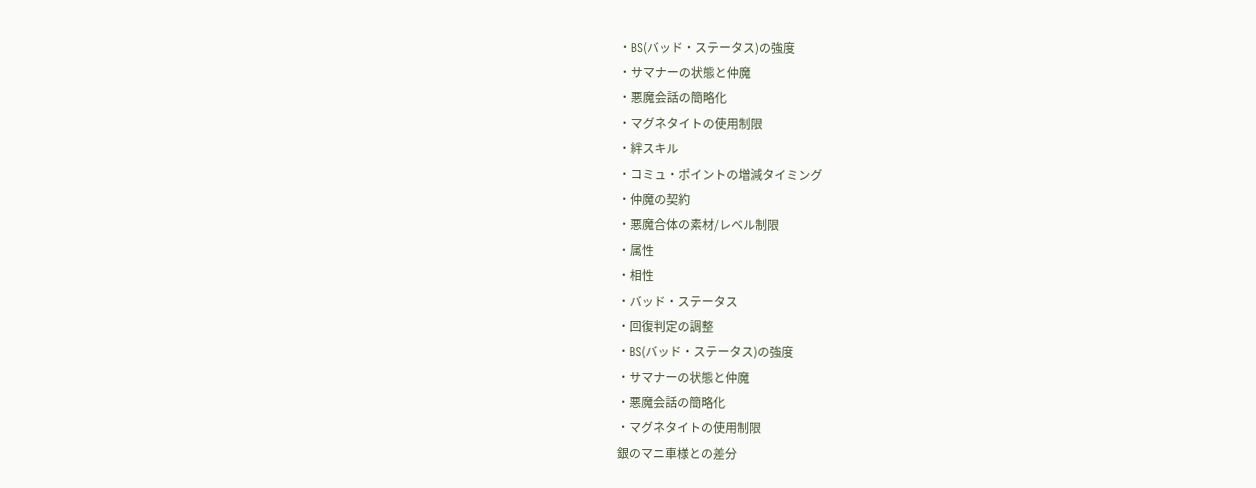・BS(バッド・ステータス)の強度
・サマナーの状態と仲魔
・悪魔会話の簡略化
・マグネタイトの使用制限
・絆スキル
・コミュ・ポイントの増減タイミング
・仲魔の契約
・悪魔合体の素材/レベル制限
・属性
・相性
・バッド・ステータス
・回復判定の調整
・BS(バッド・ステータス)の強度
・サマナーの状態と仲魔
・悪魔会話の簡略化
・マグネタイトの使用制限
銀のマニ車様との差分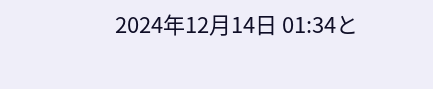2024年12月14日 01:34と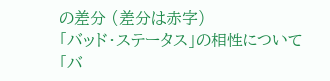の差分 (差分は赤字)
「バッド・ステータス」の相性について
「バ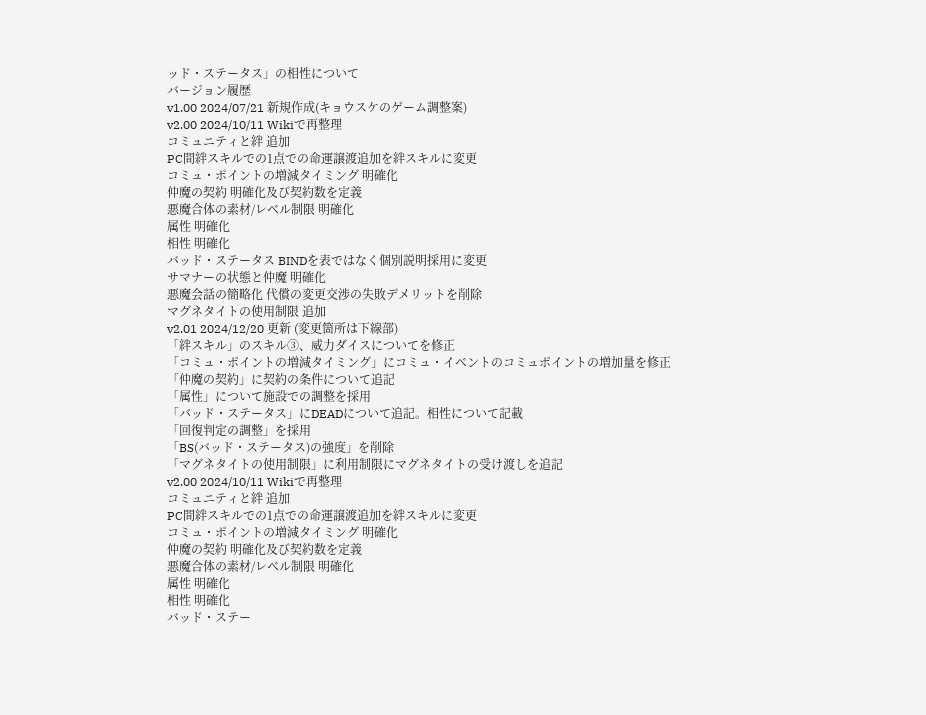ッド・ステータス」の相性について
バージョン履歴
v1.00 2024/07/21 新規作成(キョウスケのゲーム調整案)
v2.00 2024/10/11 Wikiで再整理
コミュニティと絆 追加
PC間絆スキルでの1点での命運譲渡追加を絆スキルに変更
コミュ・ポイントの増減タイミング 明確化
仲魔の契約 明確化及び契約数を定義
悪魔合体の素材/レベル制限 明確化
属性 明確化
相性 明確化
バッド・ステータス BINDを表ではなく個別説明採用に変更
サマナーの状態と仲魔 明確化
悪魔会話の簡略化 代償の変更交渉の失敗デメリットを削除
マグネタイトの使用制限 追加
v2.01 2024/12/20 更新 (変更箇所は下線部)
「絆スキル」のスキル③、威力ダイスについてを修正
「コミュ・ポイントの増減タイミング」にコミュ・イベントのコミュポイントの増加量を修正
「仲魔の契約」に契約の条件について追記
「属性」について施設での調整を採用
「バッド・ステータス」にDEADについて追記。相性について記載
「回復判定の調整」を採用
「BS(バッド・ステータス)の強度」を削除
「マグネタイトの使用制限」に利用制限にマグネタイトの受け渡しを追記
v2.00 2024/10/11 Wikiで再整理
コミュニティと絆 追加
PC間絆スキルでの1点での命運譲渡追加を絆スキルに変更
コミュ・ポイントの増減タイミング 明確化
仲魔の契約 明確化及び契約数を定義
悪魔合体の素材/レベル制限 明確化
属性 明確化
相性 明確化
バッド・ステー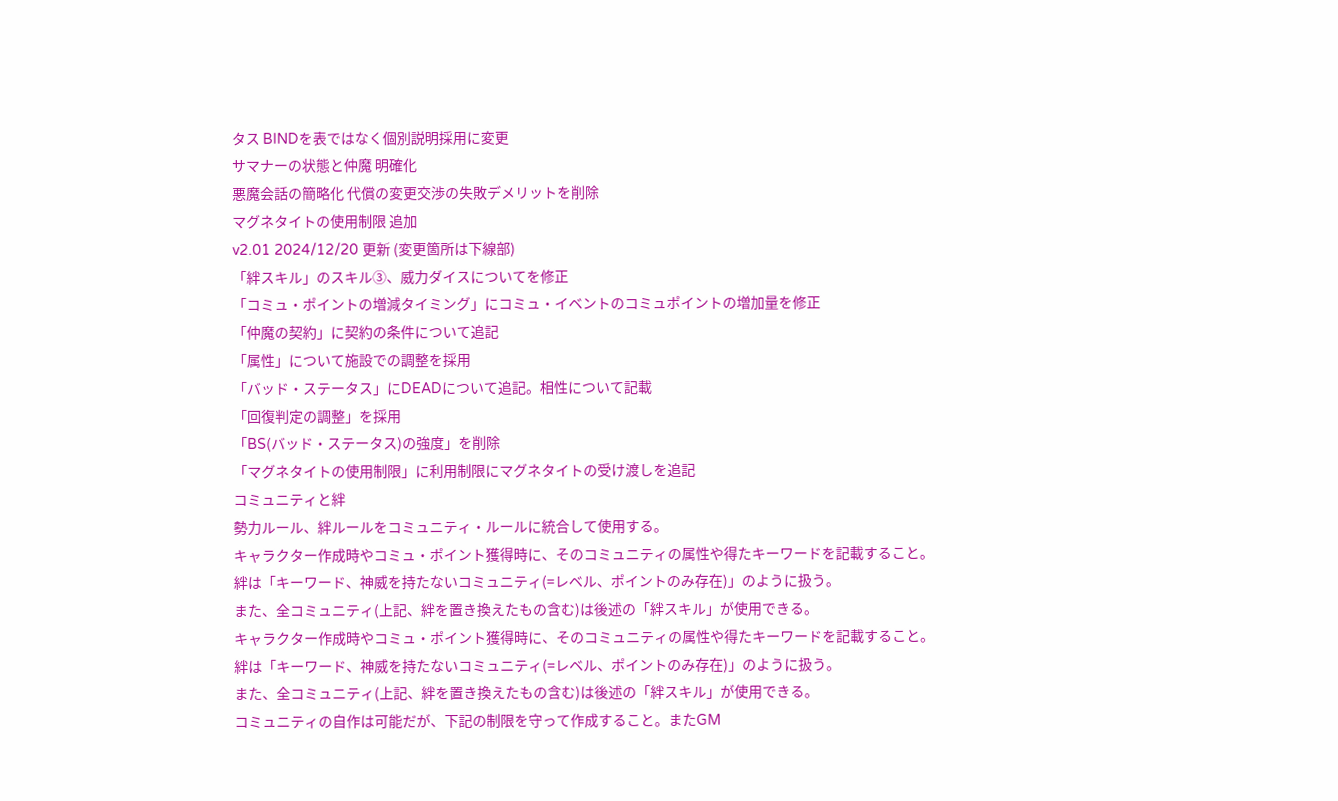タス BINDを表ではなく個別説明採用に変更
サマナーの状態と仲魔 明確化
悪魔会話の簡略化 代償の変更交渉の失敗デメリットを削除
マグネタイトの使用制限 追加
v2.01 2024/12/20 更新 (変更箇所は下線部)
「絆スキル」のスキル③、威力ダイスについてを修正
「コミュ・ポイントの増減タイミング」にコミュ・イベントのコミュポイントの増加量を修正
「仲魔の契約」に契約の条件について追記
「属性」について施設での調整を採用
「バッド・ステータス」にDEADについて追記。相性について記載
「回復判定の調整」を採用
「BS(バッド・ステータス)の強度」を削除
「マグネタイトの使用制限」に利用制限にマグネタイトの受け渡しを追記
コミュニティと絆
勢力ルール、絆ルールをコミュニティ・ルールに統合して使用する。
キャラクター作成時やコミュ・ポイント獲得時に、そのコミュニティの属性や得たキーワードを記載すること。
絆は「キーワード、神威を持たないコミュニティ(=レベル、ポイントのみ存在)」のように扱う。
また、全コミュニティ(上記、絆を置き換えたもの含む)は後述の「絆スキル」が使用できる。
キャラクター作成時やコミュ・ポイント獲得時に、そのコミュニティの属性や得たキーワードを記載すること。
絆は「キーワード、神威を持たないコミュニティ(=レベル、ポイントのみ存在)」のように扱う。
また、全コミュニティ(上記、絆を置き換えたもの含む)は後述の「絆スキル」が使用できる。
コミュニティの自作は可能だが、下記の制限を守って作成すること。またGM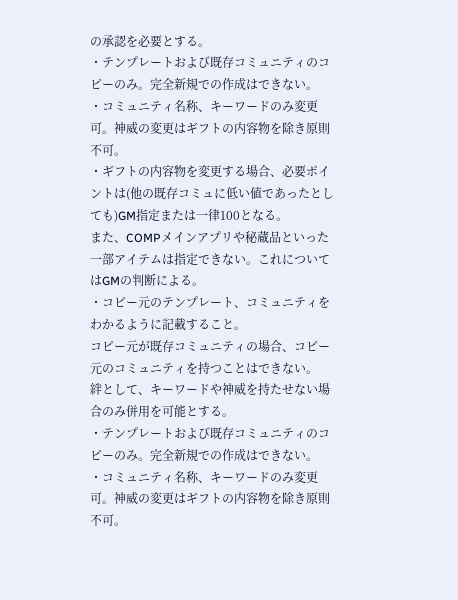の承認を必要とする。
・テンプレートおよび既存コミュニティのコピーのみ。完全新規での作成はできない。
・コミュニティ名称、キーワードのみ変更可。神威の変更はギフトの内容物を除き原則不可。
・ギフトの内容物を変更する場合、必要ポイントは(他の既存コミュに低い値であったとしても)GM指定または一律100となる。
また、COMPメインアプリや秘蔵品といった一部アイテムは指定できない。これについてはGMの判断による。
・コピー元のテンプレート、コミュニティをわかるように記載すること。
コピー元が既存コミュニティの場合、コピー元のコミュニティを持つことはできない。
絆として、キーワードや神威を持たせない場合のみ併用を可能とする。
・テンプレートおよび既存コミュニティのコピーのみ。完全新規での作成はできない。
・コミュニティ名称、キーワードのみ変更可。神威の変更はギフトの内容物を除き原則不可。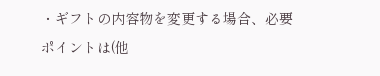・ギフトの内容物を変更する場合、必要ポイントは(他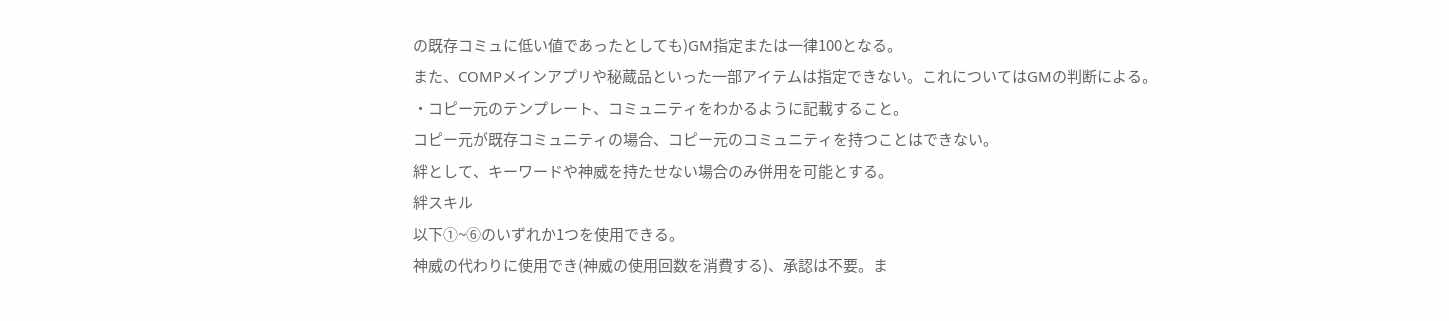の既存コミュに低い値であったとしても)GM指定または一律100となる。
また、COMPメインアプリや秘蔵品といった一部アイテムは指定できない。これについてはGMの判断による。
・コピー元のテンプレート、コミュニティをわかるように記載すること。
コピー元が既存コミュニティの場合、コピー元のコミュニティを持つことはできない。
絆として、キーワードや神威を持たせない場合のみ併用を可能とする。
絆スキル
以下①~⑥のいずれか1つを使用できる。
神威の代わりに使用でき(神威の使用回数を消費する)、承認は不要。ま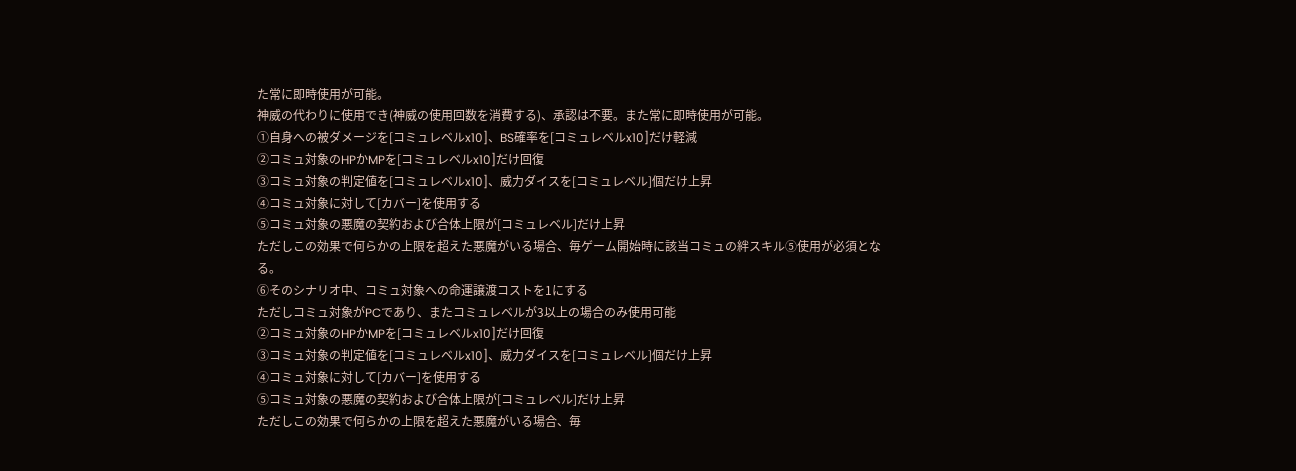た常に即時使用が可能。
神威の代わりに使用でき(神威の使用回数を消費する)、承認は不要。また常に即時使用が可能。
①自身への被ダメージを[コミュレベルx10]、BS確率を[コミュレベルx10]だけ軽減
②コミュ対象のHPかMPを[コミュレベルx10]だけ回復
③コミュ対象の判定値を[コミュレベルx10]、威力ダイスを[コミュレベル]個だけ上昇
④コミュ対象に対して[カバー]を使用する
⑤コミュ対象の悪魔の契約および合体上限が[コミュレベル]だけ上昇
ただしこの効果で何らかの上限を超えた悪魔がいる場合、毎ゲーム開始時に該当コミュの絆スキル⑤使用が必須となる。
⑥そのシナリオ中、コミュ対象への命運譲渡コストを1にする
ただしコミュ対象がPCであり、またコミュレベルが3以上の場合のみ使用可能
②コミュ対象のHPかMPを[コミュレベルx10]だけ回復
③コミュ対象の判定値を[コミュレベルx10]、威力ダイスを[コミュレベル]個だけ上昇
④コミュ対象に対して[カバー]を使用する
⑤コミュ対象の悪魔の契約および合体上限が[コミュレベル]だけ上昇
ただしこの効果で何らかの上限を超えた悪魔がいる場合、毎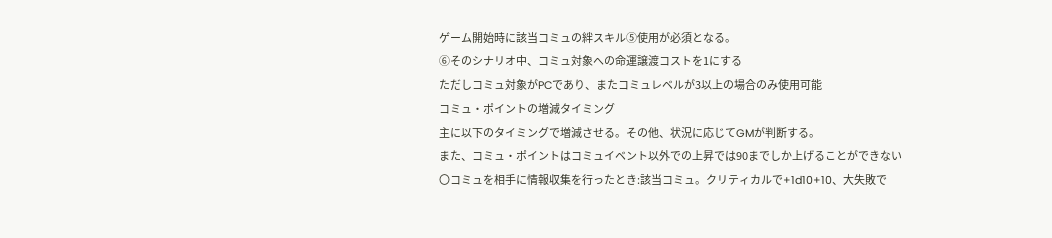ゲーム開始時に該当コミュの絆スキル⑤使用が必須となる。
⑥そのシナリオ中、コミュ対象への命運譲渡コストを1にする
ただしコミュ対象がPCであり、またコミュレベルが3以上の場合のみ使用可能
コミュ・ポイントの増減タイミング
主に以下のタイミングで増減させる。その他、状況に応じてGMが判断する。
また、コミュ・ポイントはコミュイベント以外での上昇では90までしか上げることができない
〇コミュを相手に情報収集を行ったとき:該当コミュ。クリティカルで+1d10+10、大失敗で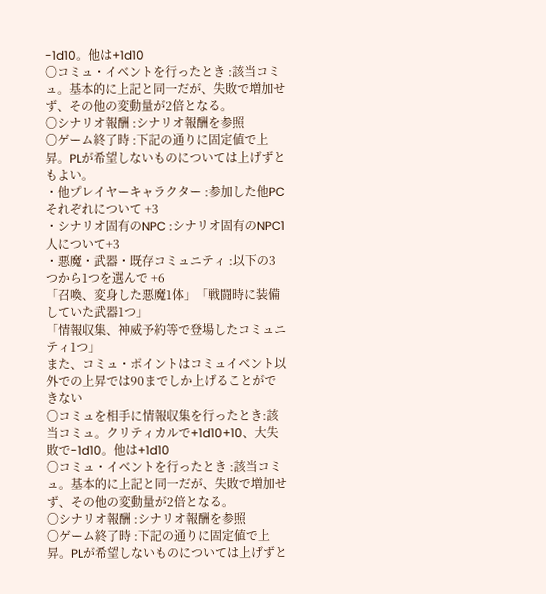-1d10。他は+1d10
〇コミュ・イベントを行ったとき :該当コミュ。基本的に上記と同一だが、失敗で増加せず、その他の変動量が2倍となる。
〇シナリオ報酬 :シナリオ報酬を参照
〇ゲーム終了時 :下記の通りに固定値で上昇。PLが希望しないものについては上げずともよい。
・他プレイヤーキャラクター :参加した他PCそれぞれについて +3
・シナリオ固有のNPC :シナリオ固有のNPC1人について+3
・悪魔・武器・既存コミュニティ :以下の3つから1つを選んで +6
「召喚、変身した悪魔1体」「戦闘時に装備していた武器1つ」
「情報収集、神威予約等で登場したコミュニティ1つ」
また、コミュ・ポイントはコミュイベント以外での上昇では90までしか上げることができない
〇コミュを相手に情報収集を行ったとき:該当コミュ。クリティカルで+1d10+10、大失敗で-1d10。他は+1d10
〇コミュ・イベントを行ったとき :該当コミュ。基本的に上記と同一だが、失敗で増加せず、その他の変動量が2倍となる。
〇シナリオ報酬 :シナリオ報酬を参照
〇ゲーム終了時 :下記の通りに固定値で上昇。PLが希望しないものについては上げずと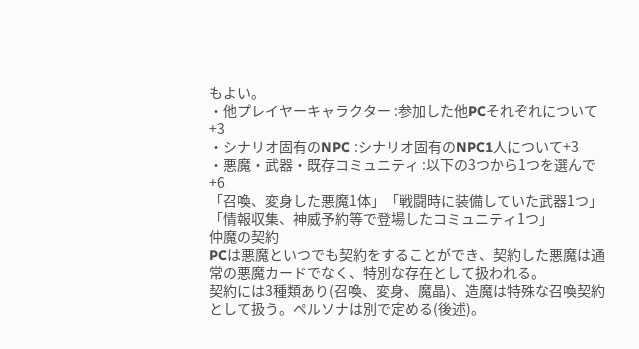もよい。
・他プレイヤーキャラクター :参加した他PCそれぞれについて +3
・シナリオ固有のNPC :シナリオ固有のNPC1人について+3
・悪魔・武器・既存コミュニティ :以下の3つから1つを選んで +6
「召喚、変身した悪魔1体」「戦闘時に装備していた武器1つ」
「情報収集、神威予約等で登場したコミュニティ1つ」
仲魔の契約
PCは悪魔といつでも契約をすることができ、契約した悪魔は通常の悪魔カードでなく、特別な存在として扱われる。
契約には3種類あり(召喚、変身、魔晶)、造魔は特殊な召喚契約として扱う。ペルソナは別で定める(後述)。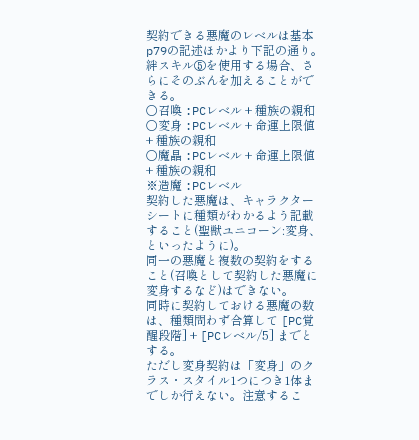契約できる悪魔のレベルは基本p79の記述ほかより下記の通り。絆スキル⑤を使用する場合、さらにそのぶんを加えることができる。
〇召喚 :PCレベル + 種族の親和
〇変身 :PCレベル + 命運上限値 + 種族の親和
〇魔晶 :PCレベル + 命運上限値 + 種族の親和
※造魔 :PCレベル
契約した悪魔は、キャラクターシートに種類がわかるよう記載すること(聖獣ユニコーン:変身、といったように)。
同一の悪魔と複数の契約をすること(召喚として契約した悪魔に変身するなど)はできない。
同時に契約しておける悪魔の数は、種類問わず合算して [PC覚醒段階] + [PCレベル/5] までとする。
ただし変身契約は「変身」のクラス・スタイル1つにつき1体までしか行えない。注意するこ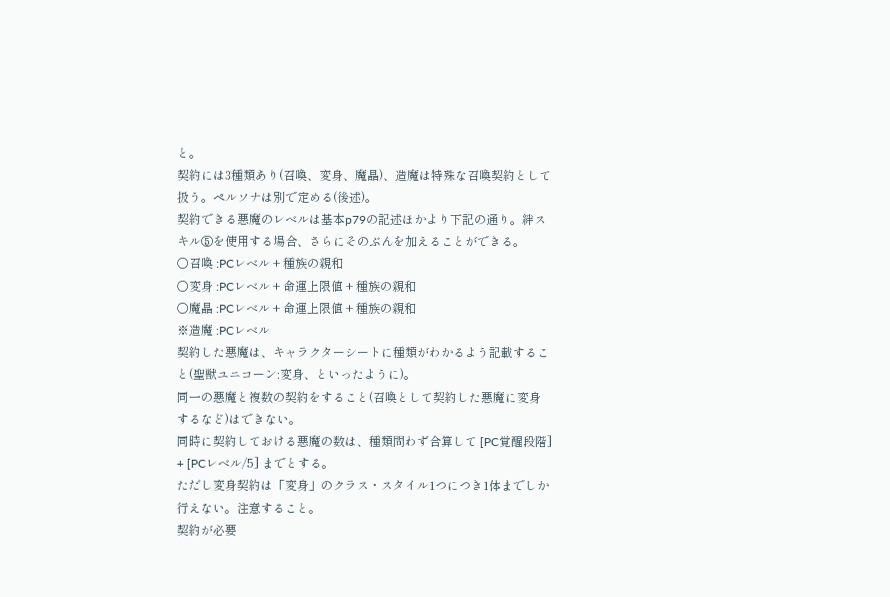と。
契約には3種類あり(召喚、変身、魔晶)、造魔は特殊な召喚契約として扱う。ペルソナは別で定める(後述)。
契約できる悪魔のレベルは基本p79の記述ほかより下記の通り。絆スキル⑤を使用する場合、さらにそのぶんを加えることができる。
〇召喚 :PCレベル + 種族の親和
〇変身 :PCレベル + 命運上限値 + 種族の親和
〇魔晶 :PCレベル + 命運上限値 + 種族の親和
※造魔 :PCレベル
契約した悪魔は、キャラクターシートに種類がわかるよう記載すること(聖獣ユニコーン:変身、といったように)。
同一の悪魔と複数の契約をすること(召喚として契約した悪魔に変身するなど)はできない。
同時に契約しておける悪魔の数は、種類問わず合算して [PC覚醒段階] + [PCレベル/5] までとする。
ただし変身契約は「変身」のクラス・スタイル1つにつき1体までしか行えない。注意すること。
契約が必要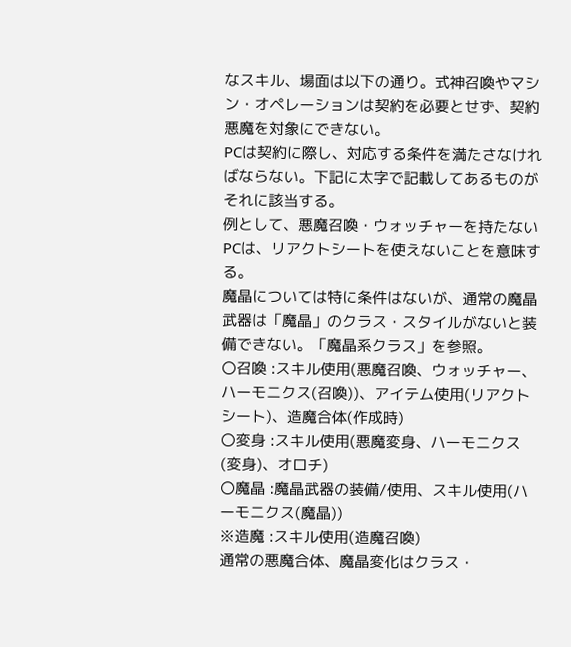なスキル、場面は以下の通り。式神召喚やマシン・オペレーションは契約を必要とせず、契約悪魔を対象にできない。
PCは契約に際し、対応する条件を満たさなければならない。下記に太字で記載してあるものがそれに該当する。
例として、悪魔召喚・ウォッチャーを持たないPCは、リアクトシートを使えないことを意味する。
魔晶については特に条件はないが、通常の魔晶武器は「魔晶」のクラス・スタイルがないと装備できない。「魔晶系クラス」を参照。
〇召喚 :スキル使用(悪魔召喚、ウォッチャー、ハーモニクス(召喚))、アイテム使用(リアクトシート)、造魔合体(作成時)
〇変身 :スキル使用(悪魔変身、ハーモニクス(変身)、オロチ)
〇魔晶 :魔晶武器の装備/使用、スキル使用(ハーモニクス(魔晶))
※造魔 :スキル使用(造魔召喚)
通常の悪魔合体、魔晶変化はクラス・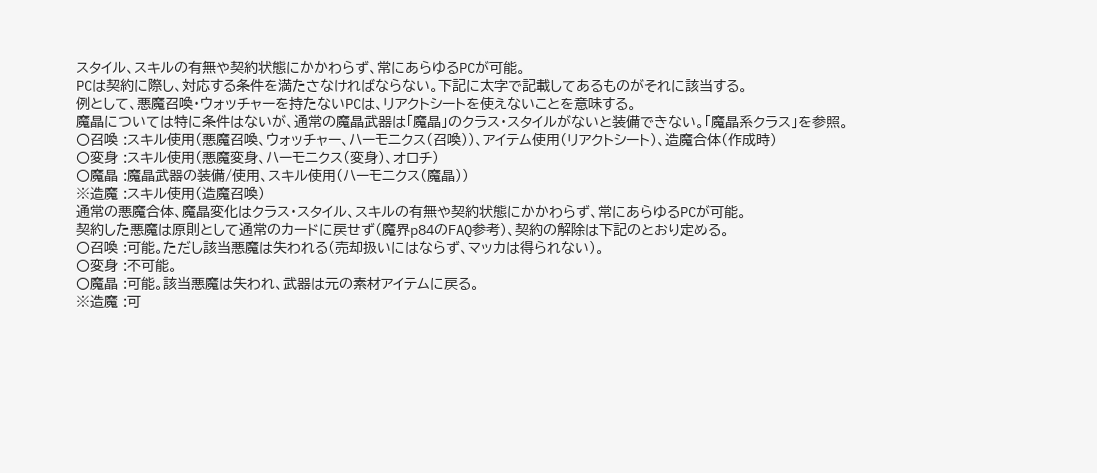スタイル、スキルの有無や契約状態にかかわらず、常にあらゆるPCが可能。
PCは契約に際し、対応する条件を満たさなければならない。下記に太字で記載してあるものがそれに該当する。
例として、悪魔召喚・ウォッチャーを持たないPCは、リアクトシートを使えないことを意味する。
魔晶については特に条件はないが、通常の魔晶武器は「魔晶」のクラス・スタイルがないと装備できない。「魔晶系クラス」を参照。
〇召喚 :スキル使用(悪魔召喚、ウォッチャー、ハーモニクス(召喚))、アイテム使用(リアクトシート)、造魔合体(作成時)
〇変身 :スキル使用(悪魔変身、ハーモニクス(変身)、オロチ)
〇魔晶 :魔晶武器の装備/使用、スキル使用(ハーモニクス(魔晶))
※造魔 :スキル使用(造魔召喚)
通常の悪魔合体、魔晶変化はクラス・スタイル、スキルの有無や契約状態にかかわらず、常にあらゆるPCが可能。
契約した悪魔は原則として通常のカードに戻せず(魔界p84のFAQ参考)、契約の解除は下記のとおり定める。
〇召喚 :可能。ただし該当悪魔は失われる(売却扱いにはならず、マッカは得られない)。
〇変身 :不可能。
〇魔晶 :可能。該当悪魔は失われ、武器は元の素材アイテムに戻る。
※造魔 :可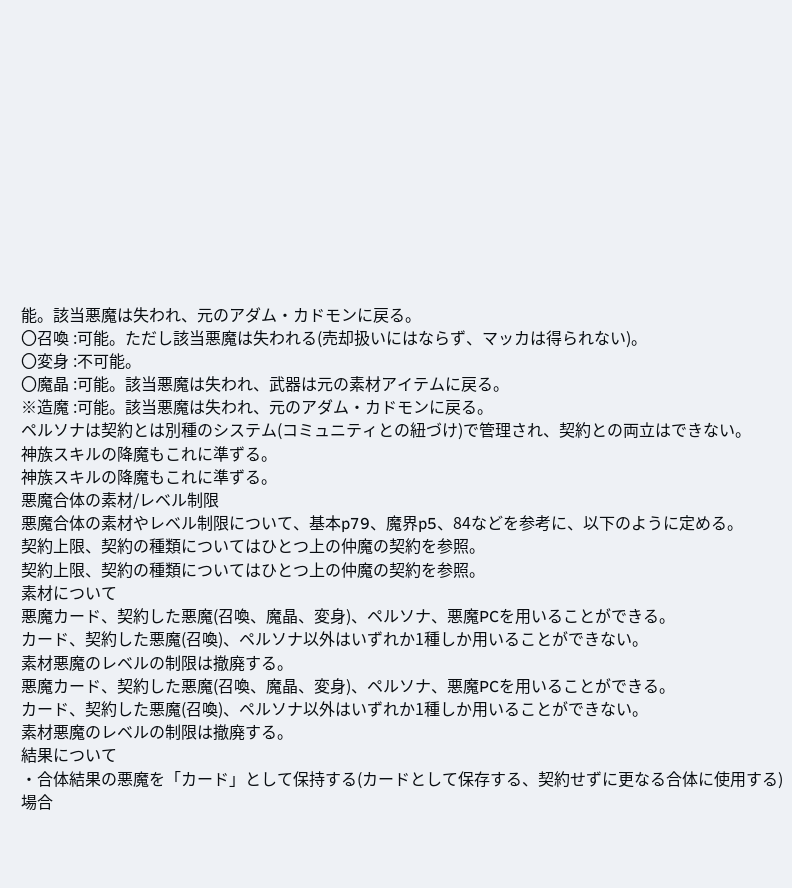能。該当悪魔は失われ、元のアダム・カドモンに戻る。
〇召喚 :可能。ただし該当悪魔は失われる(売却扱いにはならず、マッカは得られない)。
〇変身 :不可能。
〇魔晶 :可能。該当悪魔は失われ、武器は元の素材アイテムに戻る。
※造魔 :可能。該当悪魔は失われ、元のアダム・カドモンに戻る。
ペルソナは契約とは別種のシステム(コミュニティとの紐づけ)で管理され、契約との両立はできない。
神族スキルの降魔もこれに準ずる。
神族スキルの降魔もこれに準ずる。
悪魔合体の素材/レベル制限
悪魔合体の素材やレベル制限について、基本p79、魔界p5、84などを参考に、以下のように定める。
契約上限、契約の種類についてはひとつ上の仲魔の契約を参照。
契約上限、契約の種類についてはひとつ上の仲魔の契約を参照。
素材について
悪魔カード、契約した悪魔(召喚、魔晶、変身)、ペルソナ、悪魔PCを用いることができる。
カード、契約した悪魔(召喚)、ペルソナ以外はいずれか1種しか用いることができない。
素材悪魔のレベルの制限は撤廃する。
悪魔カード、契約した悪魔(召喚、魔晶、変身)、ペルソナ、悪魔PCを用いることができる。
カード、契約した悪魔(召喚)、ペルソナ以外はいずれか1種しか用いることができない。
素材悪魔のレベルの制限は撤廃する。
結果について
・合体結果の悪魔を「カード」として保持する(カードとして保存する、契約せずに更なる合体に使用する)場合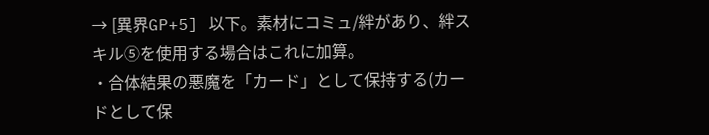→ [異界GP+5] 以下。素材にコミュ/絆があり、絆スキル⑤を使用する場合はこれに加算。
・合体結果の悪魔を「カード」として保持する(カードとして保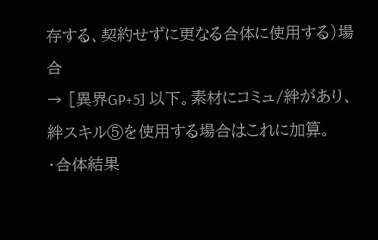存する、契約せずに更なる合体に使用する)場合
→ [異界GP+5] 以下。素材にコミュ/絆があり、絆スキル⑤を使用する場合はこれに加算。
・合体結果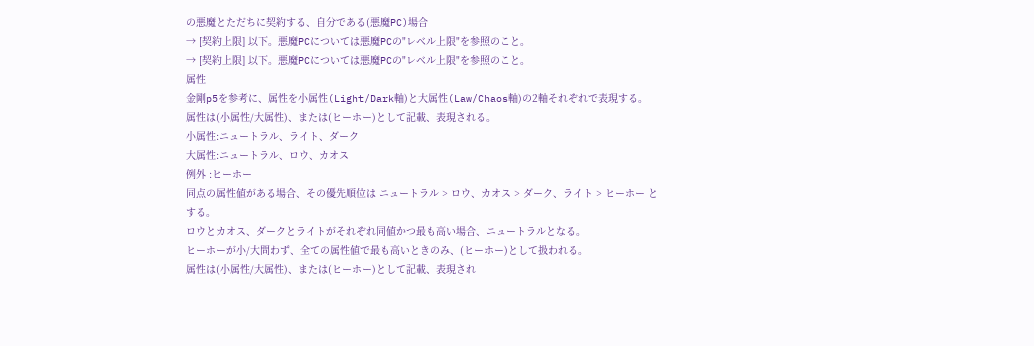の悪魔とただちに契約する、自分である(悪魔PC)場合
→ [契約上限] 以下。悪魔PCについては悪魔PCの"レベル上限"を参照のこと。
→ [契約上限] 以下。悪魔PCについては悪魔PCの"レベル上限"を参照のこと。
属性
金剛p5を参考に、属性を小属性(Light/Dark軸)と大属性(Law/Chaos軸)の2軸それぞれで表現する。
属性は(小属性/大属性)、または(ヒーホー)として記載、表現される。
小属性:ニュートラル、ライト、ダーク
大属性:ニュートラル、ロウ、カオス
例外 :ヒーホー
同点の属性値がある場合、その優先順位は ニュートラル > ロウ、カオス > ダーク、ライト > ヒーホー とする。
ロウとカオス、ダークとライトがそれぞれ同値かつ最も高い場合、ニュートラルとなる。
ヒーホーが小/大問わず、全ての属性値で最も高いときのみ、(ヒーホー)として扱われる。
属性は(小属性/大属性)、または(ヒーホー)として記載、表現され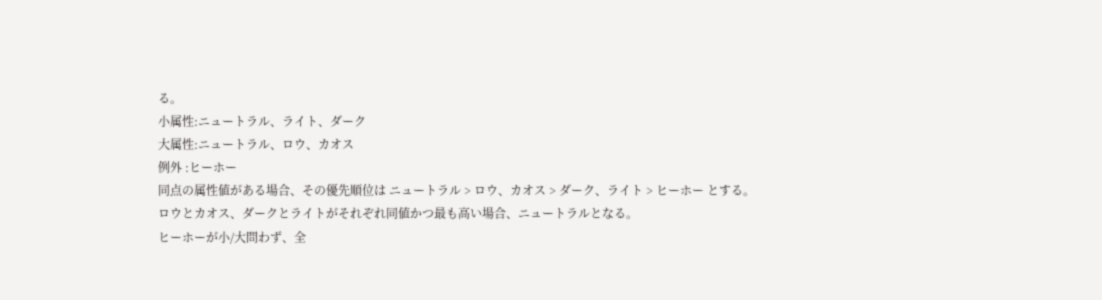る。
小属性:ニュートラル、ライト、ダーク
大属性:ニュートラル、ロウ、カオス
例外 :ヒーホー
同点の属性値がある場合、その優先順位は ニュートラル > ロウ、カオス > ダーク、ライト > ヒーホー とする。
ロウとカオス、ダークとライトがそれぞれ同値かつ最も高い場合、ニュートラルとなる。
ヒーホーが小/大問わず、全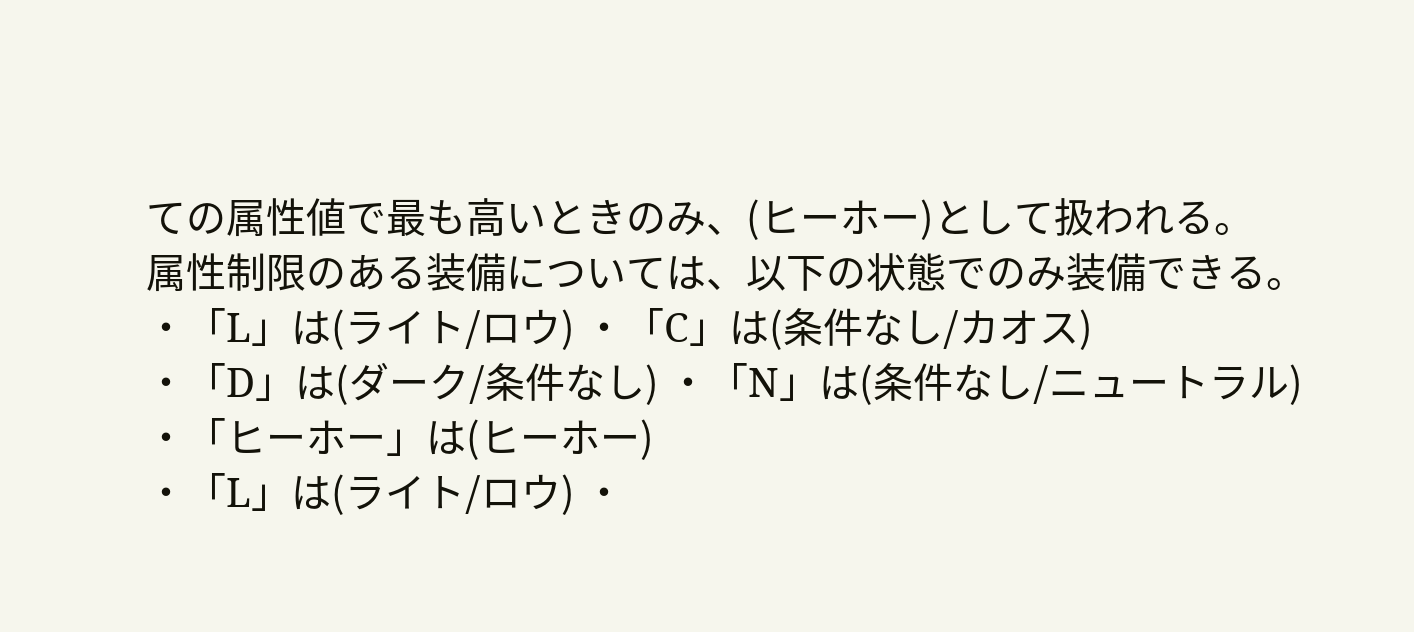ての属性値で最も高いときのみ、(ヒーホー)として扱われる。
属性制限のある装備については、以下の状態でのみ装備できる。
・「L」は(ライト/ロウ) ・「C」は(条件なし/カオス)
・「D」は(ダーク/条件なし) ・「N」は(条件なし/ニュートラル)
・「ヒーホー」は(ヒーホー)
・「L」は(ライト/ロウ) ・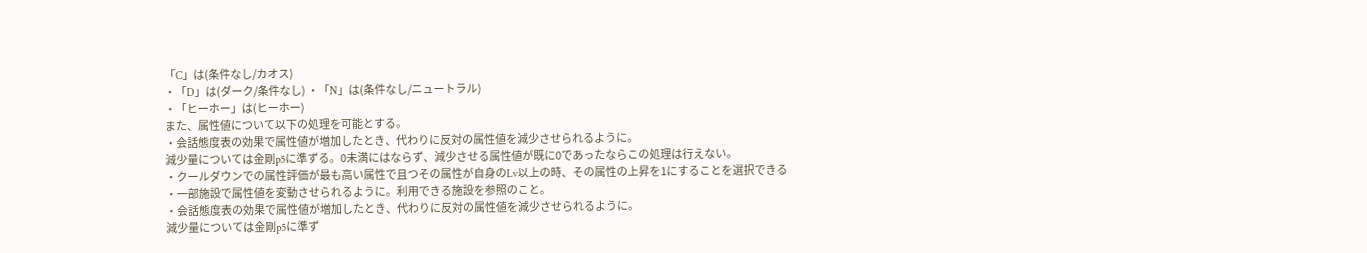「C」は(条件なし/カオス)
・「D」は(ダーク/条件なし) ・「N」は(条件なし/ニュートラル)
・「ヒーホー」は(ヒーホー)
また、属性値について以下の処理を可能とする。
・会話態度表の効果で属性値が増加したとき、代わりに反対の属性値を減少させられるように。
減少量については金剛p5に準ずる。0未満にはならず、減少させる属性値が既に0であったならこの処理は行えない。
・クールダウンでの属性評価が最も高い属性で且つその属性が自身のLv以上の時、その属性の上昇を1にすることを選択できる
・一部施設で属性値を変動させられるように。利用できる施設を参照のこと。
・会話態度表の効果で属性値が増加したとき、代わりに反対の属性値を減少させられるように。
減少量については金剛p5に準ず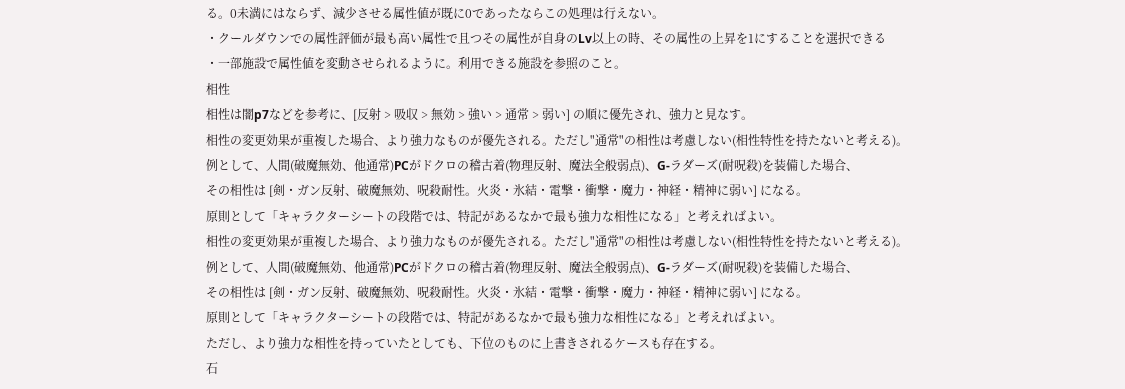る。0未満にはならず、減少させる属性値が既に0であったならこの処理は行えない。
・クールダウンでの属性評価が最も高い属性で且つその属性が自身のLv以上の時、その属性の上昇を1にすることを選択できる
・一部施設で属性値を変動させられるように。利用できる施設を参照のこと。
相性
相性は闇p7などを参考に、[反射 > 吸収 > 無効 > 強い > 通常 > 弱い] の順に優先され、強力と見なす。
相性の変更効果が重複した場合、より強力なものが優先される。ただし"通常"の相性は考慮しない(相性特性を持たないと考える)。
例として、人間(破魔無効、他通常)PCがドクロの稽古着(物理反射、魔法全般弱点)、G-ラダーズ(耐呪殺)を装備した場合、
その相性は [剣・ガン反射、破魔無効、呪殺耐性。火炎・氷結・電撃・衝撃・魔力・神経・精神に弱い] になる。
原則として「キャラクターシートの段階では、特記があるなかで最も強力な相性になる」と考えればよい。
相性の変更効果が重複した場合、より強力なものが優先される。ただし"通常"の相性は考慮しない(相性特性を持たないと考える)。
例として、人間(破魔無効、他通常)PCがドクロの稽古着(物理反射、魔法全般弱点)、G-ラダーズ(耐呪殺)を装備した場合、
その相性は [剣・ガン反射、破魔無効、呪殺耐性。火炎・氷結・電撃・衝撃・魔力・神経・精神に弱い] になる。
原則として「キャラクターシートの段階では、特記があるなかで最も強力な相性になる」と考えればよい。
ただし、より強力な相性を持っていたとしても、下位のものに上書きされるケースも存在する。
石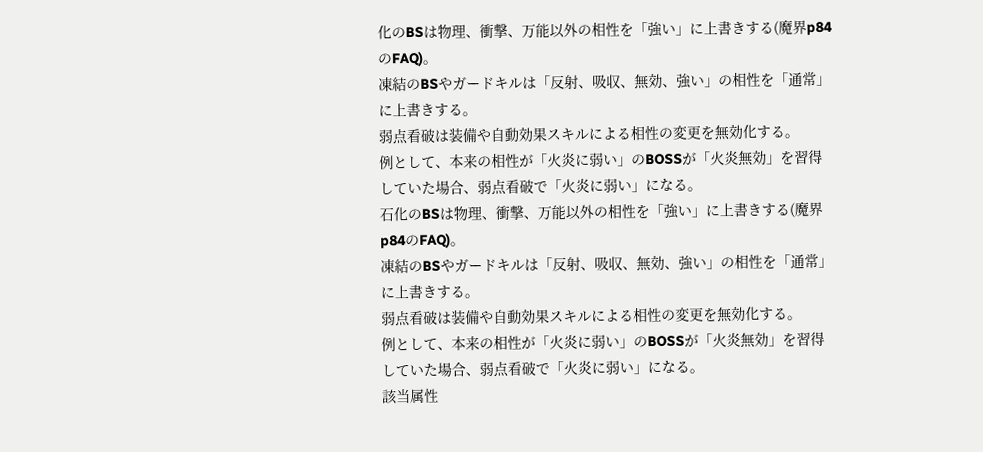化のBSは物理、衝撃、万能以外の相性を「強い」に上書きする(魔界p84のFAQ)。
凍結のBSやガードキルは「反射、吸収、無効、強い」の相性を「通常」に上書きする。
弱点看破は装備や自動効果スキルによる相性の変更を無効化する。
例として、本来の相性が「火炎に弱い」のBOSSが「火炎無効」を習得していた場合、弱点看破で「火炎に弱い」になる。
石化のBSは物理、衝撃、万能以外の相性を「強い」に上書きする(魔界p84のFAQ)。
凍結のBSやガードキルは「反射、吸収、無効、強い」の相性を「通常」に上書きする。
弱点看破は装備や自動効果スキルによる相性の変更を無効化する。
例として、本来の相性が「火炎に弱い」のBOSSが「火炎無効」を習得していた場合、弱点看破で「火炎に弱い」になる。
該当属性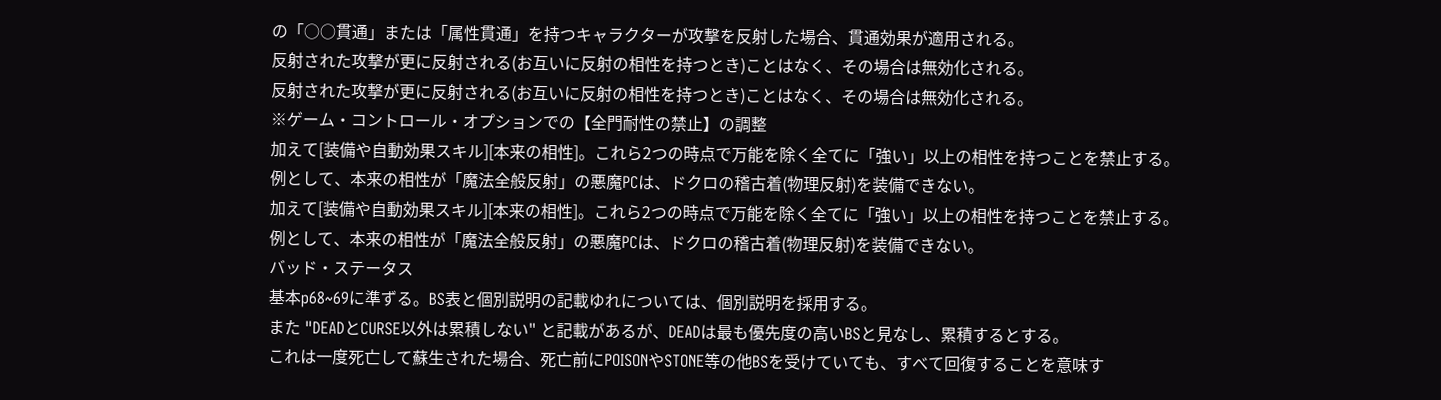の「○○貫通」または「属性貫通」を持つキャラクターが攻撃を反射した場合、貫通効果が適用される。
反射された攻撃が更に反射される(お互いに反射の相性を持つとき)ことはなく、その場合は無効化される。
反射された攻撃が更に反射される(お互いに反射の相性を持つとき)ことはなく、その場合は無効化される。
※ゲーム・コントロール・オプションでの【全門耐性の禁止】の調整
加えて[装備や自動効果スキル][本来の相性]。これら2つの時点で万能を除く全てに「強い」以上の相性を持つことを禁止する。
例として、本来の相性が「魔法全般反射」の悪魔PCは、ドクロの稽古着(物理反射)を装備できない。
加えて[装備や自動効果スキル][本来の相性]。これら2つの時点で万能を除く全てに「強い」以上の相性を持つことを禁止する。
例として、本来の相性が「魔法全般反射」の悪魔PCは、ドクロの稽古着(物理反射)を装備できない。
バッド・ステータス
基本p68~69に準ずる。BS表と個別説明の記載ゆれについては、個別説明を採用する。
また "DEADとCURSE以外は累積しない" と記載があるが、DEADは最も優先度の高いBSと見なし、累積するとする。
これは一度死亡して蘇生された場合、死亡前にPOISONやSTONE等の他BSを受けていても、すべて回復することを意味す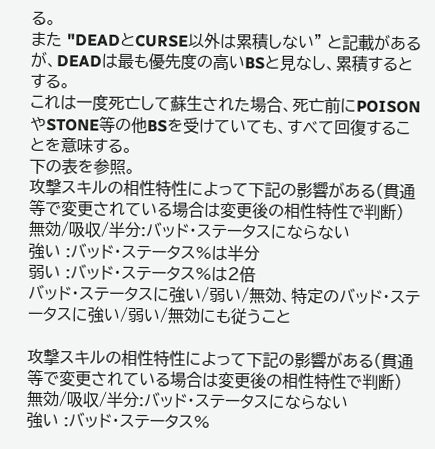る。
また "DEADとCURSE以外は累積しない" と記載があるが、DEADは最も優先度の高いBSと見なし、累積するとする。
これは一度死亡して蘇生された場合、死亡前にPOISONやSTONE等の他BSを受けていても、すべて回復することを意味する。
下の表を参照。
攻撃スキルの相性特性によって下記の影響がある(貫通等で変更されている場合は変更後の相性特性で判断)
無効/吸収/半分:バッド・ステータスにならない
強い :バッド・ステータス%は半分
弱い :バッド・ステータス%は2倍
バッド・ステータスに強い/弱い/無効、特定のバッド・ステータスに強い/弱い/無効にも従うこと

攻撃スキルの相性特性によって下記の影響がある(貫通等で変更されている場合は変更後の相性特性で判断)
無効/吸収/半分:バッド・ステータスにならない
強い :バッド・ステータス%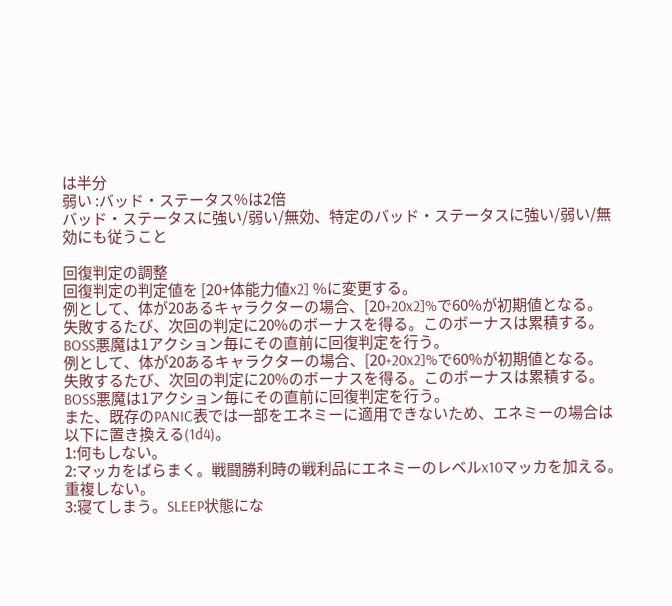は半分
弱い :バッド・ステータス%は2倍
バッド・ステータスに強い/弱い/無効、特定のバッド・ステータスに強い/弱い/無効にも従うこと

回復判定の調整
回復判定の判定値を [20+体能力値x2] %に変更する。
例として、体が20あるキャラクターの場合、[20+20x2]%で60%が初期値となる。
失敗するたび、次回の判定に20%のボーナスを得る。このボーナスは累積する。
BOSS悪魔は1アクション毎にその直前に回復判定を行う。
例として、体が20あるキャラクターの場合、[20+20x2]%で60%が初期値となる。
失敗するたび、次回の判定に20%のボーナスを得る。このボーナスは累積する。
BOSS悪魔は1アクション毎にその直前に回復判定を行う。
また、既存のPANIC表では一部をエネミーに適用できないため、エネミーの場合は以下に置き換える(1d4)。
1:何もしない。
2:マッカをばらまく。戦闘勝利時の戦利品にエネミーのレベルx10マッカを加える。重複しない。
3:寝てしまう。SLEEP状態にな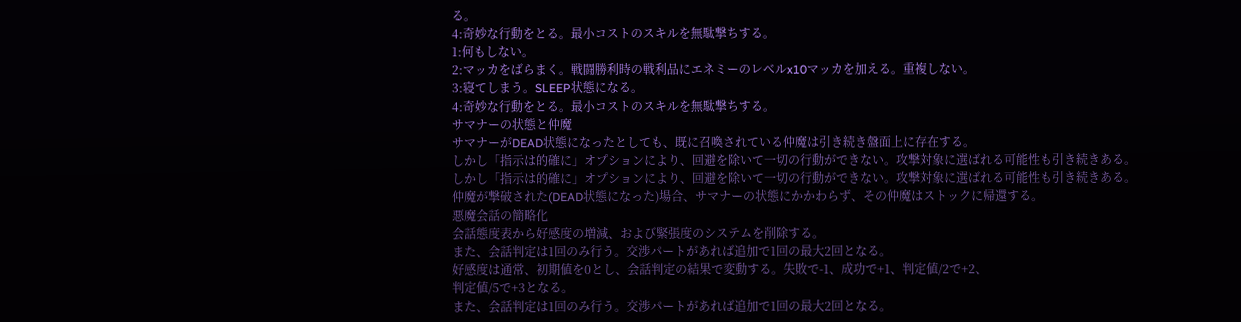る。
4:奇妙な行動をとる。最小コストのスキルを無駄撃ちする。
1:何もしない。
2:マッカをばらまく。戦闘勝利時の戦利品にエネミーのレベルx10マッカを加える。重複しない。
3:寝てしまう。SLEEP状態になる。
4:奇妙な行動をとる。最小コストのスキルを無駄撃ちする。
サマナーの状態と仲魔
サマナーがDEAD状態になったとしても、既に召喚されている仲魔は引き続き盤面上に存在する。
しかし「指示は的確に」オプションにより、回避を除いて一切の行動ができない。攻撃対象に選ばれる可能性も引き続きある。
しかし「指示は的確に」オプションにより、回避を除いて一切の行動ができない。攻撃対象に選ばれる可能性も引き続きある。
仲魔が撃破された(DEAD状態になった)場合、サマナーの状態にかかわらず、その仲魔はストックに帰還する。
悪魔会話の簡略化
会話態度表から好感度の増減、および緊張度のシステムを削除する。
また、会話判定は1回のみ行う。交渉パートがあれば追加で1回の最大2回となる。
好感度は通常、初期値を0とし、会話判定の結果で変動する。失敗で-1、成功で+1、判定値/2で+2、
判定値/5で+3となる。
また、会話判定は1回のみ行う。交渉パートがあれば追加で1回の最大2回となる。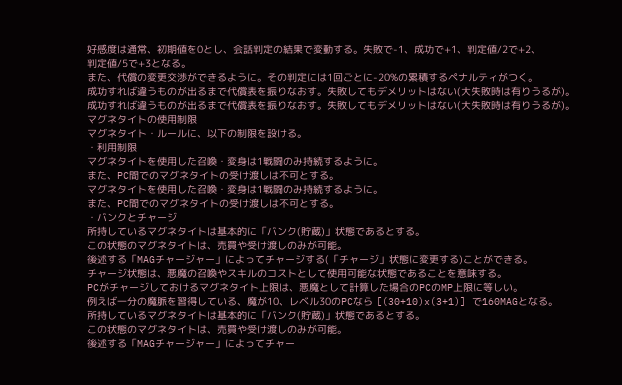好感度は通常、初期値を0とし、会話判定の結果で変動する。失敗で-1、成功で+1、判定値/2で+2、
判定値/5で+3となる。
また、代償の変更交渉ができるように。その判定には1回ごとに-20%の累積するペナルティがつく。
成功すれば違うものが出るまで代償表を振りなおす。失敗してもデメリットはない(大失敗時は有りうるが)。
成功すれば違うものが出るまで代償表を振りなおす。失敗してもデメリットはない(大失敗時は有りうるが)。
マグネタイトの使用制限
マグネタイト・ルールに、以下の制限を設ける。
・利用制限
マグネタイトを使用した召喚・変身は1戦闘のみ持続するように。
また、PC間でのマグネタイトの受け渡しは不可とする。
マグネタイトを使用した召喚・変身は1戦闘のみ持続するように。
また、PC間でのマグネタイトの受け渡しは不可とする。
・バンクとチャージ
所持しているマグネタイトは基本的に「バンク(貯蔵)」状態であるとする。
この状態のマグネタイトは、売買や受け渡しのみが可能。
後述する「MAGチャージャー」によってチャージする(「チャージ」状態に変更する)ことができる。
チャージ状態は、悪魔の召喚やスキルのコストとして使用可能な状態であることを意味する。
PCがチャージしておけるマグネタイト上限は、悪魔として計算した場合のPCのMP上限に等しい。
例えば一分の魔脈を習得している、魔が10、レベル30のPCなら [(30+10)x(3+1)] で160MAGとなる。
所持しているマグネタイトは基本的に「バンク(貯蔵)」状態であるとする。
この状態のマグネタイトは、売買や受け渡しのみが可能。
後述する「MAGチャージャー」によってチャー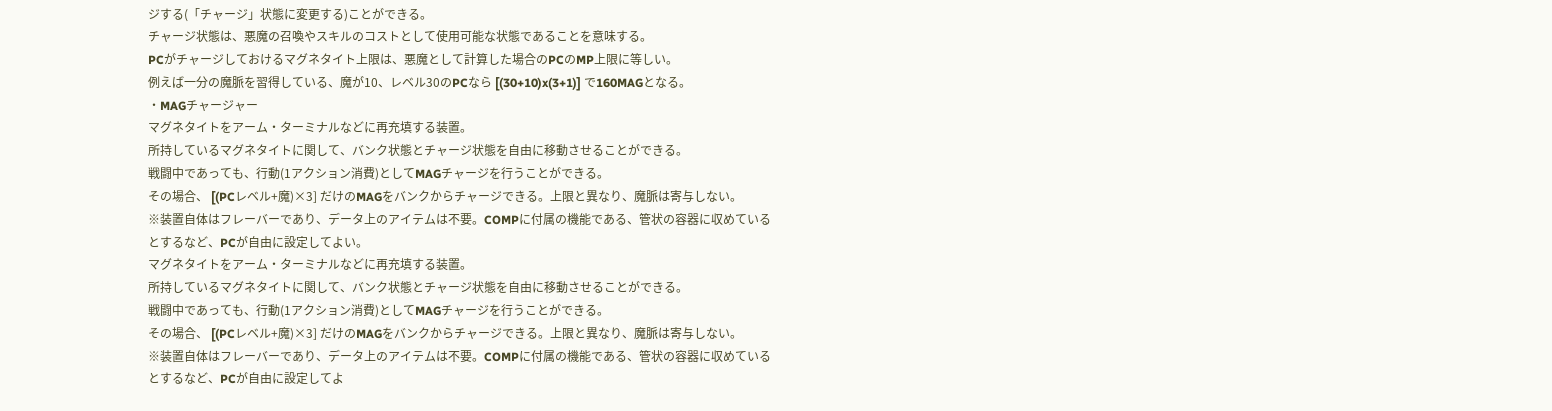ジする(「チャージ」状態に変更する)ことができる。
チャージ状態は、悪魔の召喚やスキルのコストとして使用可能な状態であることを意味する。
PCがチャージしておけるマグネタイト上限は、悪魔として計算した場合のPCのMP上限に等しい。
例えば一分の魔脈を習得している、魔が10、レベル30のPCなら [(30+10)x(3+1)] で160MAGとなる。
・MAGチャージャー
マグネタイトをアーム・ターミナルなどに再充填する装置。
所持しているマグネタイトに関して、バンク状態とチャージ状態を自由に移動させることができる。
戦闘中であっても、行動(1アクション消費)としてMAGチャージを行うことができる。
その場合、 [(PCレベル+魔)×3] だけのMAGをバンクからチャージできる。上限と異なり、魔脈は寄与しない。
※装置自体はフレーバーであり、データ上のアイテムは不要。COMPに付属の機能である、管状の容器に収めている
とするなど、PCが自由に設定してよい。
マグネタイトをアーム・ターミナルなどに再充填する装置。
所持しているマグネタイトに関して、バンク状態とチャージ状態を自由に移動させることができる。
戦闘中であっても、行動(1アクション消費)としてMAGチャージを行うことができる。
その場合、 [(PCレベル+魔)×3] だけのMAGをバンクからチャージできる。上限と異なり、魔脈は寄与しない。
※装置自体はフレーバーであり、データ上のアイテムは不要。COMPに付属の機能である、管状の容器に収めている
とするなど、PCが自由に設定してよ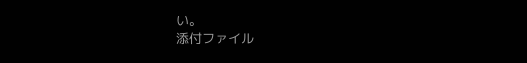い。
添付ファイル